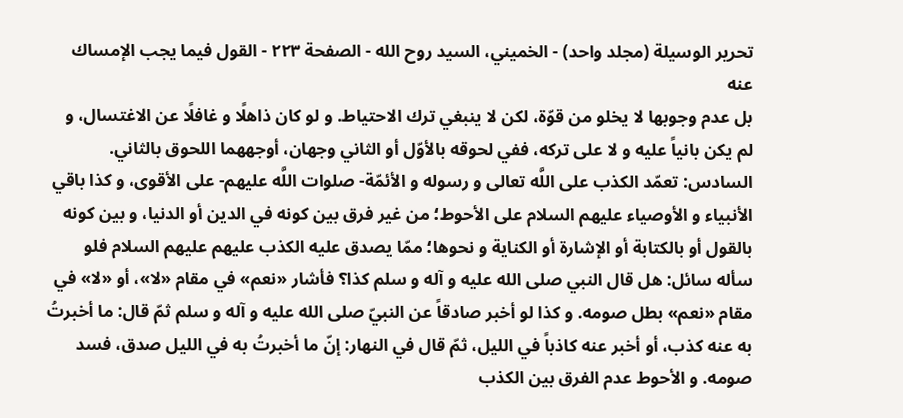تحرير الوسيلة (مجلد واحد) - الخميني، السيد روح الله - الصفحة ٢٢٣ - القول فيما يجب الإمساك عنه
بل عدم وجوبها لا يخلو من قوّة، لكن لا ينبغي ترك الاحتياط. و لو كان ذاهلًا و غافلًا عن الاغتسال، و لم يكن بانياً عليه و لا على تركه، ففي لحوقه بالأوّل أو الثاني وجهان، أوجههما اللحوق بالثاني.
السادس: تعمّد الكذب على اللَّه تعالى و رسوله و الأئمّة- صلوات اللَّه عليهم- على الأقوى، و كذا باقي الأنبياء و الأوصياء عليهم السلام على الأحوط؛ من غير فرق بين كونه في الدين أو الدنيا، و بين كونه بالقول أو بالكتابة أو الإشارة أو الكناية و نحوها؛ ممّا يصدق عليه الكذب عليهم عليهم السلام فلو سأله سائل: هل قال النبي صلى الله عليه و آله و سلم كذا؟ فأشار «نعم» في مقام «لا»، أو «لا» في مقام «نعم» بطل صومه. و كذا لو أخبر صادقاً عن النبيّ صلى الله عليه و آله و سلم ثمّ قال: ما أخبرتُ به عنه كذب، أو أخبر عنه كاذباً في الليل، ثمّ قال في النهار: إنّ ما أخبرتُ به في الليل صدق، فسد صومه. و الأحوط عدم الفرق بين الكذب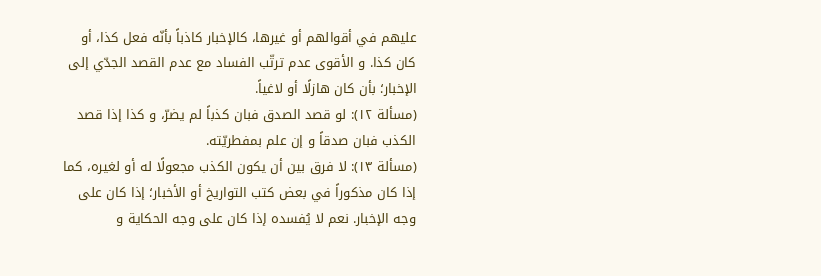عليهم في أقوالهم أو غيرها، كالإخبار كاذباً بأنّه فعل كذا، أو كان كذا. و الأقوى عدم ترتّب الفساد مع عدم القصد الجدّي إلى الإخبار؛ بأن كان هازلًا أو لاغياً.
(مسألة ١٢): لو قصد الصدق فبان كذباً لم يضرّ، و كذا إذا قصد الكذب فبان صدقاً و إن علم بمفطريّته.
(مسألة ١٣): لا فرق بين أن يكون الكذب مجعولًا له أو لغيره، كما إذا كان مذكوراً في بعض كتب التواريخ أو الأخبار؛ إذا كان على وجه الإخبار. نعم لا يُفسده إذا كان على وجه الحكاية و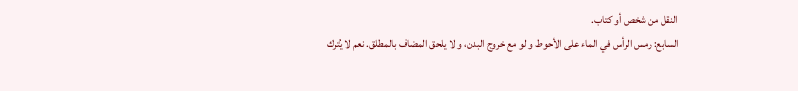النقل من شخص أو كتاب.
السابع: رمس الرأس في الماء على الأحوط و لو مع خروج البدن، و لا يلحق المضاف بالمطلق. نعم لا يُترك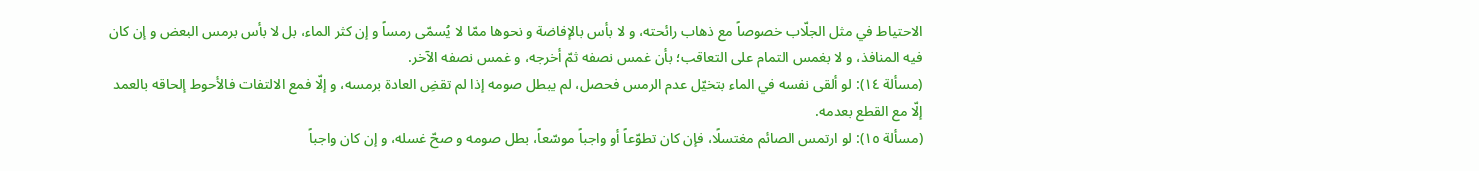الاحتياط في مثل الجلّاب خصوصاً مع ذهاب رائحته، و لا بأس بالإفاضة و نحوها ممّا لا يُسمّى رمساً و إن كثر الماء، بل لا بأس برمس البعض و إن كان فيه المنافذ، و لا بغمس التمام على التعاقب؛ بأن غمس نصفه ثمّ أخرجه، و غمس نصفه الآخر.
(مسألة ١٤): لو ألقى نفسه في الماء بتخيّل عدم الرمس فحصل، لم يبطل صومه إذا لم تقضِ العادة برمسه، و إلّا فمع الالتفات فالأحوط إلحاقه بالعمد إلّا مع القطع بعدمه.
(مسألة ١٥): لو ارتمس الصائم مغتسلًا، فإن كان تطوّعاً أو واجباً موسّعاً، بطل صومه و صحّ غسله، و إن كان واجباً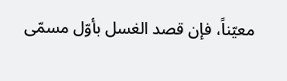معيّناً، فإن قصد الغسل بأوّل مسمّى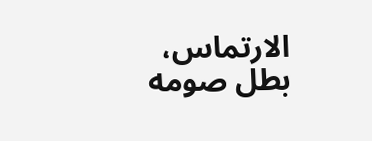الارتماس، بطل صومه